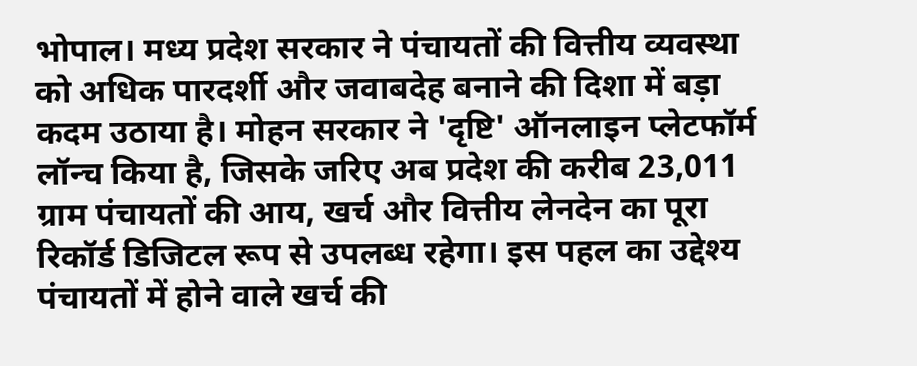भोपाल। मध्य प्रदेश सरकार ने पंचायतों की वित्तीय व्यवस्था को अधिक पारदर्शी और जवाबदेह बनाने की दिशा में बड़ा कदम उठाया है। मोहन सरकार ने 'दृष्टि' ऑनलाइन प्लेटफॉर्म लॉन्च किया है, जिसके जरिए अब प्रदेश की करीब 23,011 ग्राम पंचायतों की आय, खर्च और वित्तीय लेनदेन का पूरा रिकॉर्ड डिजिटल रूप से उपलब्ध रहेगा। इस पहल का उद्देश्य पंचायतों में होने वाले खर्च की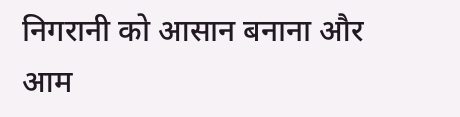निगरानी को आसान बनाना और आम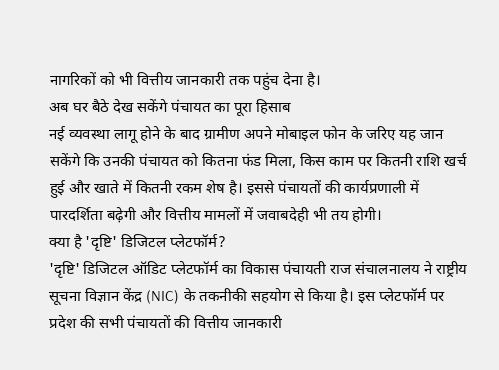नागरिकों को भी वित्तीय जानकारी तक पहुंच देना है।
अब घर बैठे देख सकेंगे पंचायत का पूरा हिसाब
नई व्यवस्था लागू होने के बाद ग्रामीण अपने मोबाइल फोन के जरिए यह जान सकेंगे कि उनकी पंचायत को कितना फंड मिला, किस काम पर कितनी राशि खर्च हुई और खाते में कितनी रकम शेष है। इससे पंचायतों की कार्यप्रणाली में पारदर्शिता बढ़ेगी और वित्तीय मामलों में जवाबदेही भी तय होगी।
क्या है 'दृष्टि' डिजिटल प्लेटफॉर्म?
'दृष्टि' डिजिटल ऑडिट प्लेटफॉर्म का विकास पंचायती राज संचालनालय ने राष्ट्रीय सूचना विज्ञान केंद्र (NIC) के तकनीकी सहयोग से किया है। इस प्लेटफॉर्म पर प्रदेश की सभी पंचायतों की वित्तीय जानकारी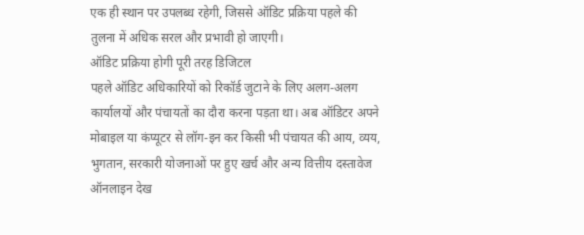एक ही स्थान पर उपलब्ध रहेगी, जिससे ऑडिट प्रक्रिया पहले की तुलना में अधिक सरल और प्रभावी हो जाएगी।
ऑडिट प्रक्रिया होगी पूरी तरह डिजिटल
पहले ऑडिट अधिकारियों को रिकॉर्ड जुटाने के लिए अलग-अलग कार्यालयों और पंचायतों का दौरा करना पड़ता था। अब ऑडिटर अपने मोबाइल या कंप्यूटर से लॉग-इन कर किसी भी पंचायत की आय, व्यय, भुगतान, सरकारी योजनाओं पर हुए खर्च और अन्य वित्तीय दस्तावेज ऑनलाइन देख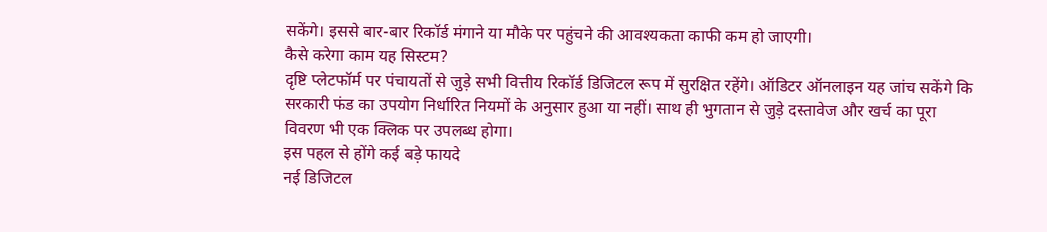सकेंगे। इससे बार-बार रिकॉर्ड मंगाने या मौके पर पहुंचने की आवश्यकता काफी कम हो जाएगी।
कैसे करेगा काम यह सिस्टम?
दृष्टि प्लेटफॉर्म पर पंचायतों से जुड़े सभी वित्तीय रिकॉर्ड डिजिटल रूप में सुरक्षित रहेंगे। ऑडिटर ऑनलाइन यह जांच सकेंगे कि सरकारी फंड का उपयोग निर्धारित नियमों के अनुसार हुआ या नहीं। साथ ही भुगतान से जुड़े दस्तावेज और खर्च का पूरा विवरण भी एक क्लिक पर उपलब्ध होगा।
इस पहल से होंगे कई बड़े फायदे
नई डिजिटल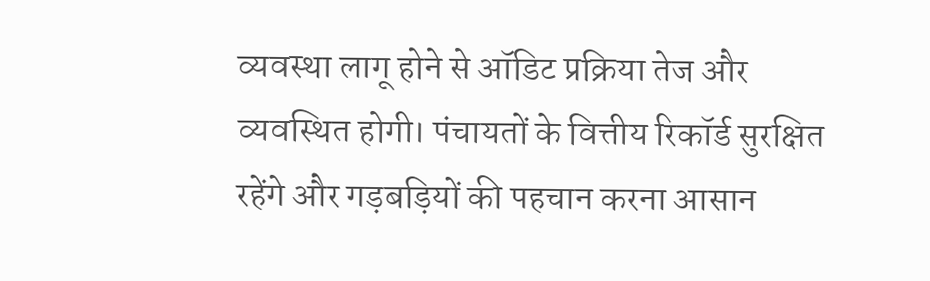व्यवस्था लागू होने से ऑडिट प्रक्रिया तेज और व्यवस्थित होगी। पंचायतों के वित्तीय रिकॉर्ड सुरक्षित रहेंगे और गड़बड़ियों की पहचान करना आसान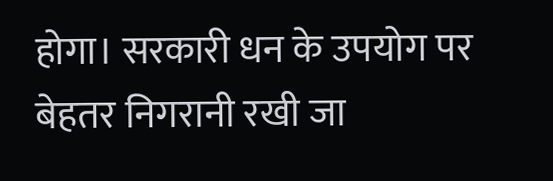होगा। सरकारी धन के उपयोग पर बेहतर निगरानी रखी जा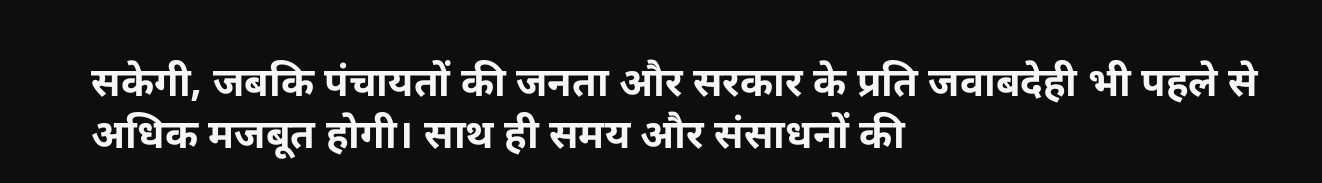सकेगी, जबकि पंचायतों की जनता और सरकार के प्रति जवाबदेही भी पहले से अधिक मजबूत होगी। साथ ही समय और संसाधनों की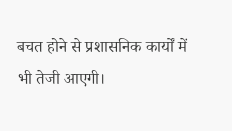बचत होने से प्रशासनिक कार्यों में भी तेजी आएगी।